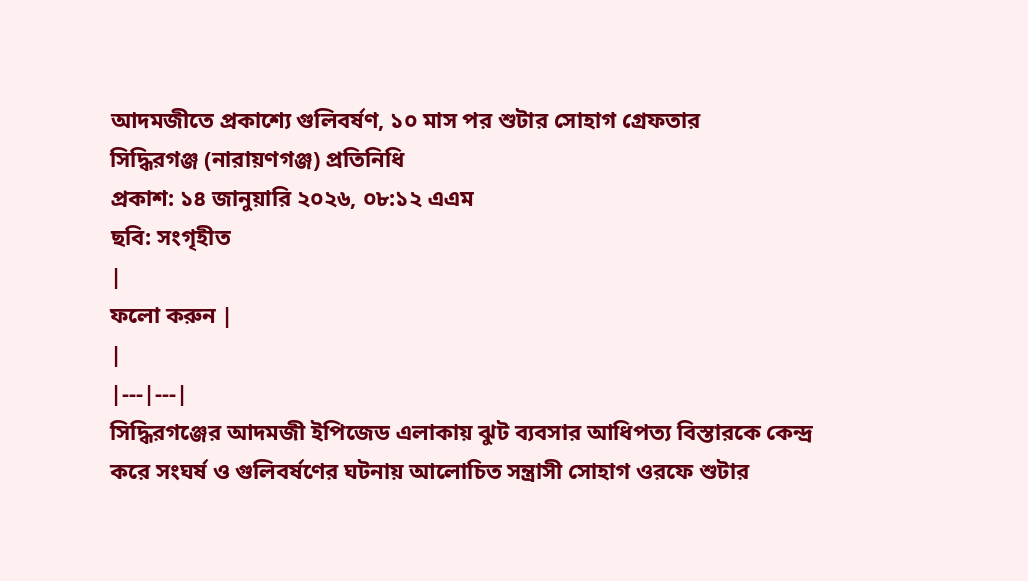আদমজীতে প্রকাশ্যে গুলিবর্ষণ, ১০ মাস পর শুটার সোহাগ গ্রেফতার
সিদ্ধিরগঞ্জ (নারায়ণগঞ্জ) প্রতিনিধি
প্রকাশ: ১৪ জানুয়ারি ২০২৬, ০৮:১২ এএম
ছবি: সংগৃহীত
|
ফলো করুন |
|
|---|---|
সিদ্ধিরগঞ্জের আদমজী ইপিজেড এলাকায় ঝুট ব্যবসার আধিপত্য বিস্তারকে কেন্দ্র করে সংঘর্ষ ও গুলিবর্ষণের ঘটনায় আলোচিত সন্ত্রাসী সোহাগ ওরফে শুটার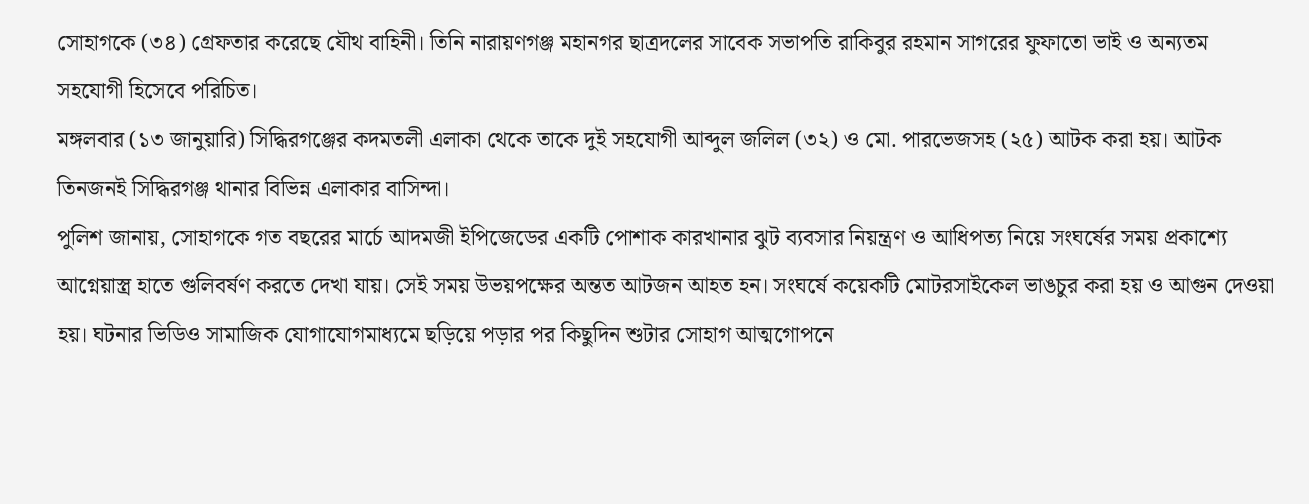সোহাগকে (৩৪) গ্রেফতার করেছে যৌথ বাহিনী। তিনি নারায়ণগঞ্জ মহানগর ছাত্রদলের সাবেক সভাপতি রাকিবুর রহমান সাগরের ফুফাতো ভাই ও অন্যতম সহযোগী হিসেবে পরিচিত।
মঙ্গলবার (১৩ জানুয়ারি) সিদ্ধিরগঞ্জের কদমতলী এলাকা থেকে তাকে দুই সহযোগী আব্দুল জলিল (৩২) ও মো. পারভেজসহ (২৫) আটক করা হয়। আটক তিনজনই সিদ্ধিরগঞ্জ থানার বিভিন্ন এলাকার বাসিন্দা।
পুলিশ জানায়, সোহাগকে গত বছরের মার্চে আদমজী ইপিজেডের একটি পোশাক কারখানার ঝুট ব্যবসার নিয়ন্ত্রণ ও আধিপত্য নিয়ে সংঘর্ষের সময় প্রকাশ্যে আগ্নেয়াস্ত্র হাতে গুলিবর্ষণ করতে দেখা যায়। সেই সময় উভয়পক্ষের অন্তত আটজন আহত হন। সংঘর্ষে কয়েকটি মোটরসাইকেল ভাঙচুর করা হয় ও আগুন দেওয়া হয়। ঘটনার ভিডিও সামাজিক যোগাযোগমাধ্যমে ছড়িয়ে পড়ার পর কিছুদিন শুটার সোহাগ আত্মগোপনে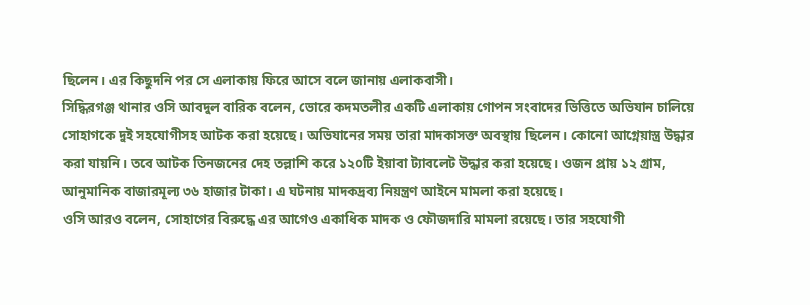ছিলেন। এর কিছুদনি পর সে এলাকায় ফিরে আসে বলে জানায় এলাকবাসী।
সিদ্ধিরগঞ্জ থানার ওসি আবদুল বারিক বলেন, ভোরে কদমতলীর একটি এলাকায় গোপন সংবাদের ভিত্তিতে অভিযান চালিয়ে সোহাগকে দুই সহযোগীসহ আটক করা হয়েছে। অভিযানের সময় তারা মাদকাসক্ত অবস্থায় ছিলেন। কোনো আগ্নেয়াস্ত্র উদ্ধার করা যায়নি। তবে আটক তিনজনের দেহ তল্লাশি করে ১২০টি ইয়াবা ট্যাবলেট উদ্ধার করা হয়েছে। ওজন প্রায় ১২ গ্রাম, আনুমানিক বাজারমূল্য ৩৬ হাজার টাকা। এ ঘটনায় মাদকদ্রব্য নিয়ন্ত্রণ আইনে মামলা করা হয়েছে।
ওসি আরও বলেন, সোহাগের বিরুদ্ধে এর আগেও একাধিক মাদক ও ফৌজদারি মামলা রয়েছে। তার সহযোগী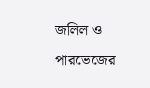জলিল ও পারভেজের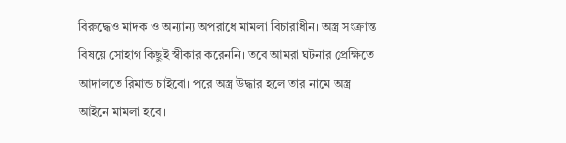বিরুদ্ধেও মাদক ও অন্যান্য অপরাধে মামলা বিচারাধীন। অস্ত্র সংক্রান্ত বিষয়ে সোহাগ কিছুই স্বীকার করেননি। তবে আমরা ঘটনার প্রেক্ষিতে আদালতে রিমান্ড চাইবো। পরে অস্ত্র উদ্ধার হলে তার নামে অস্ত্র আইনে মামলা হবে।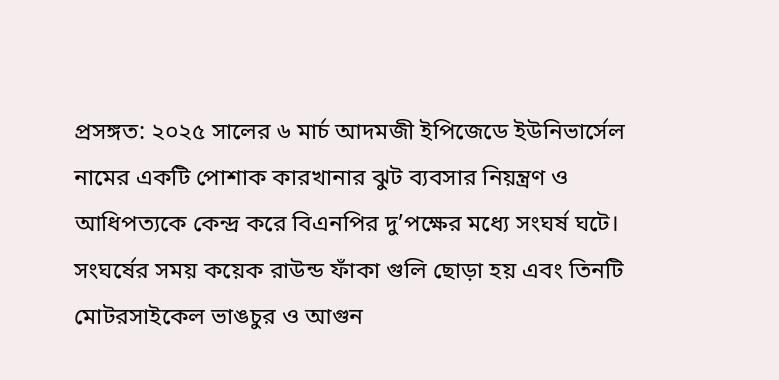প্রসঙ্গত: ২০২৫ সালের ৬ মার্চ আদমজী ইপিজেডে ইউনিভার্সেল নামের একটি পোশাক কারখানার ঝুট ব্যবসার নিয়ন্ত্রণ ও আধিপত্যকে কেন্দ্র করে বিএনপির দু’পক্ষের মধ্যে সংঘর্ষ ঘটে। সংঘর্ষের সময় কয়েক রাউন্ড ফাঁকা গুলি ছোড়া হয় এবং তিনটি মোটরসাইকেল ভাঙচুর ও আগুন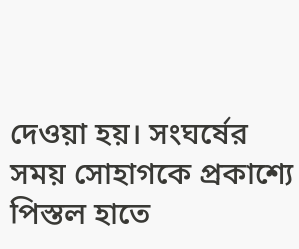দেওয়া হয়। সংঘর্ষের সময় সোহাগকে প্রকাশ্যে পিস্তল হাতে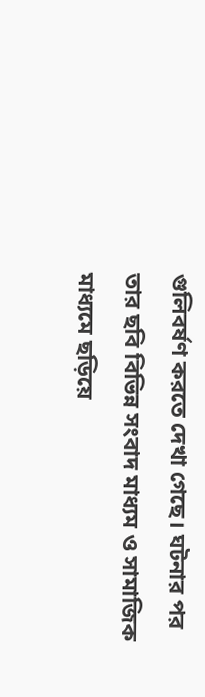গুলিবর্ষণ করতে দেখা গেছে। ঘটনার পর তার ছবি বিভিন্ন সংবাদ মাধ্যম ও সামাজিক মাধ্যমে ছড়িয়ে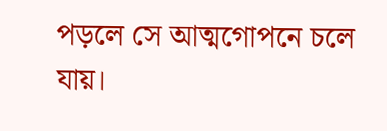পড়লে সে আত্মগোপনে চলে যায়।